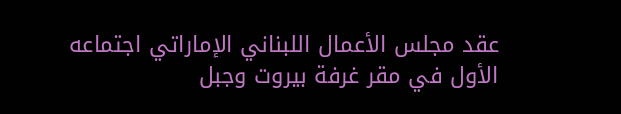عقد مجلس الأعمال اللبناني الإماراتي اجتماعه الأول في مقر غرفة بيروت وجبل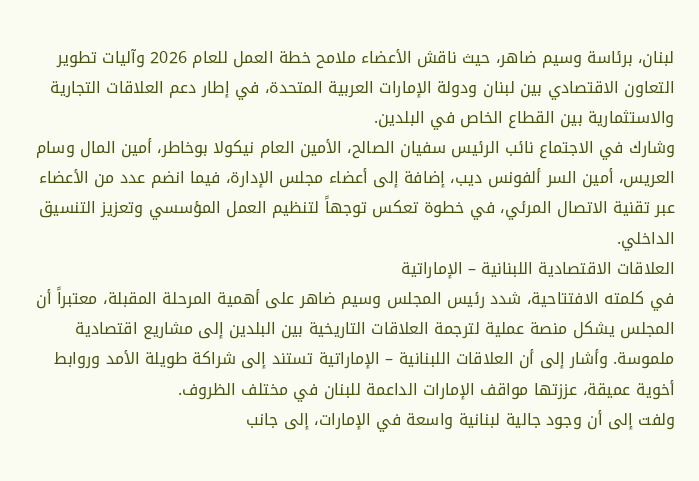لبنان، برئاسة وسيم ضاهر، حيث ناقش الأعضاء ملامح خطة العمل للعام 2026 وآليات تطوير التعاون الاقتصادي بين لبنان ودولة الإمارات العربية المتحدة، في إطار دعم العلاقات التجارية والاستثمارية بين القطاع الخاص في البلدين.
وشارك في الاجتماع نائب الرئيس سفيان الصالح، الأمين العام نيكولا بوخاطر، أمين المال وسام العريس، أمين السر ألفونس ديب، إضافة إلى أعضاء مجلس الإدارة، فيما انضم عدد من الأعضاء عبر تقنية الاتصال المرئي، في خطوة تعكس توجهاً لتنظيم العمل المؤسسي وتعزيز التنسيق الداخلي.
العلاقات الاقتصادية اللبنانية – الإماراتية
في كلمته الافتتاحية، شدد رئيس المجلس وسيم ضاهر على أهمية المرحلة المقبلة، معتبراً أن المجلس يشكل منصة عملية لترجمة العلاقات التاريخية بين البلدين إلى مشاريع اقتصادية ملموسة. وأشار إلى أن العلاقات اللبنانية – الإماراتية تستند إلى شراكة طويلة الأمد وروابط أخوية عميقة، عززتها مواقف الإمارات الداعمة للبنان في مختلف الظروف.
ولفت إلى أن وجود جالية لبنانية واسعة في الإمارات، إلى جانب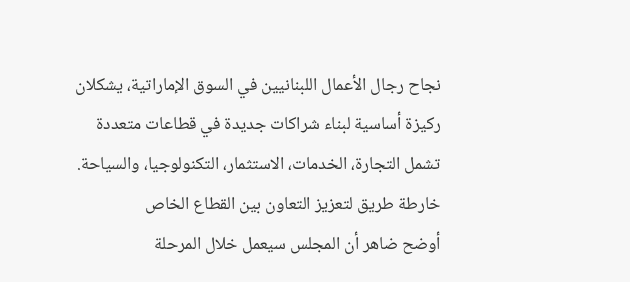نجاح رجال الأعمال اللبنانيين في السوق الإماراتية، يشكلان ركيزة أساسية لبناء شراكات جديدة في قطاعات متعددة تشمل التجارة، الخدمات، الاستثمار، التكنولوجيا، والسياحة.
خارطة طريق لتعزيز التعاون بين القطاع الخاص
أوضح ضاهر أن المجلس سيعمل خلال المرحلة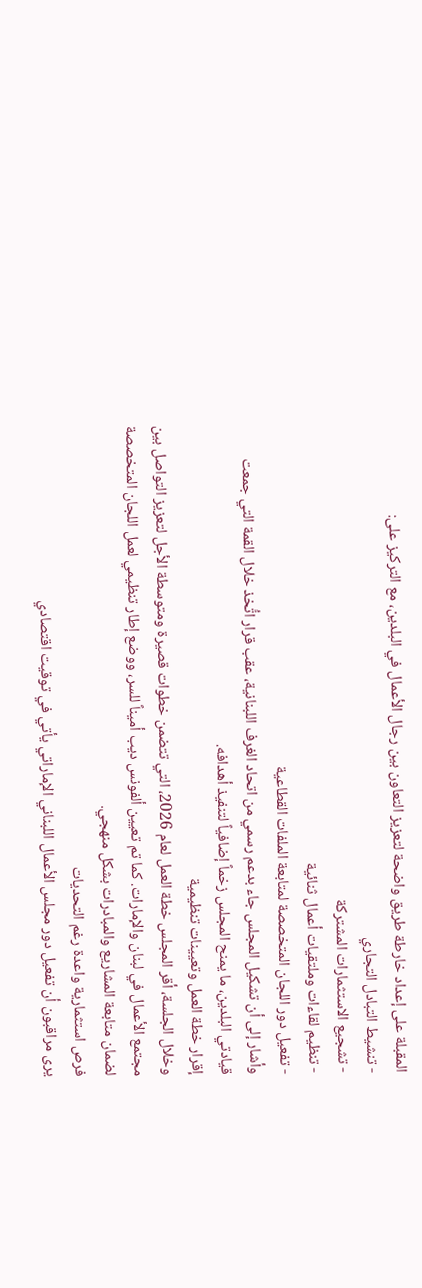المقبلة على إعداد خارطة طريق واضحة لتعزيز التعاون بين رجال الأعمال في البلدين، مع التركيز على:
- تنشيط التبادل التجاري
- تشجيع الاستثمارات المشتركة
- تنظيم لقاءات وملتقيات أعمال ثنائية
- تفعيل دور اللجان المتخصصة لمتابعة الملفات القطاعية
وأشار إلى أن تشكيل المجلس جاء بدعم رسمي من اتحاد الغرف اللبنانية، عقب قرار اتُّخذ خلال القمة التي جمعت قيادتي البلدين، ما يمنح المجلس زخماً إضافياً لتنفيذ أهدافه.
إقرار خطة العمل وتعيينات تنظيمية
وخلال الجلسة، أقر المجلس خطة العمل لعام 2026، التي تتضمن خطوات قصيرة ومتوسطة الأجل لتعزيز التواصل بين مجتمع الأعمال في لبنان والإمارات. كما تم تعيين ألفونس ديب أميناً للسر، ووضع إطار تنظيمي لعمل اللجان المتخصصة لضمان متابعة المشاريع والمبادرات بشكل منهجي.
فرص استثمارية واعدة رغم التحديات
يرى مراقبون أن تفعيل دور مجلس الأعمال اللبناني الإماراتي يأتي في توقيت اقتصادي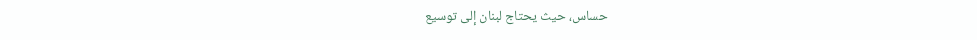حساس، حيث يحتاج لبنان إلى توسيع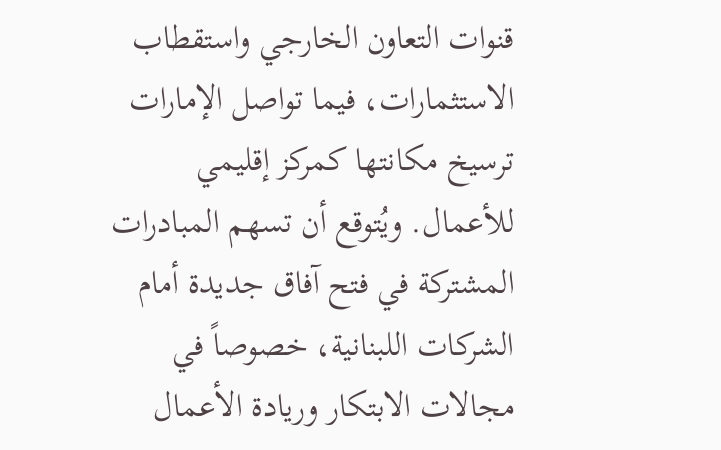قنوات التعاون الخارجي واستقطاب الاستثمارات، فيما تواصل الإمارات ترسيخ مكانتها كمركز إقليمي للأعمال. ويُتوقع أن تسهم المبادرات المشتركة في فتح آفاق جديدة أمام الشركات اللبنانية، خصوصاً في مجالات الابتكار وريادة الأعمال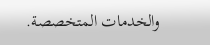والخدمات المتخصصة.